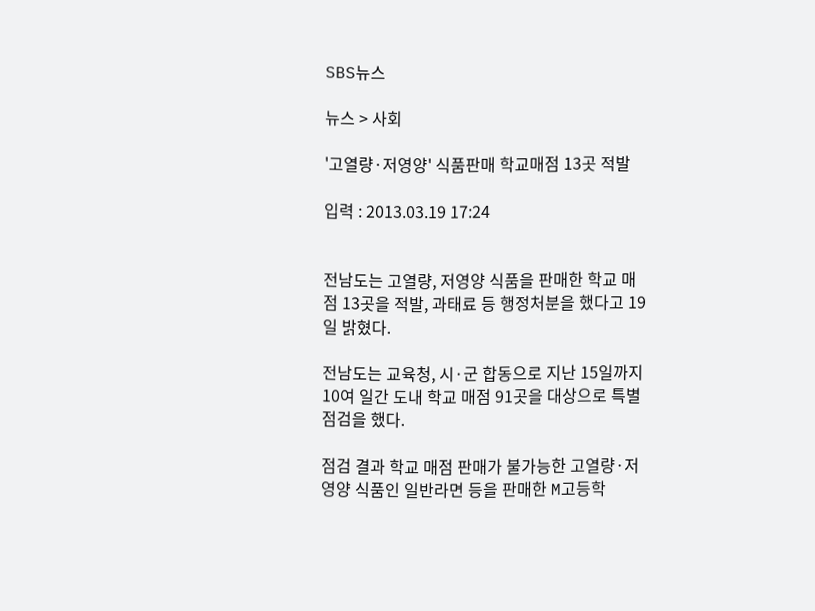SBS뉴스

뉴스 > 사회

'고열량·저영양' 식품판매 학교매점 13곳 적발

입력 : 2013.03.19 17:24


전남도는 고열량, 저영양 식품을 판매한 학교 매점 13곳을 적발, 과태료 등 행정처분을 했다고 19일 밝혔다.

전남도는 교육청, 시·군 합동으로 지난 15일까지 10여 일간 도내 학교 매점 91곳을 대상으로 특별 점검을 했다.

점검 결과 학교 매점 판매가 불가능한 고열량·저영양 식품인 일반라면 등을 판매한 M고등학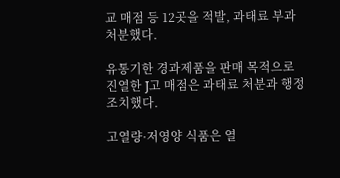교 매점 등 12곳을 적발, 과태료 부과 처분했다.

유통기한 경과제품을 판매 목적으로 진열한 J고 매점은 과태료 처분과 행정조치했다.

고열량·저영양 식품은 열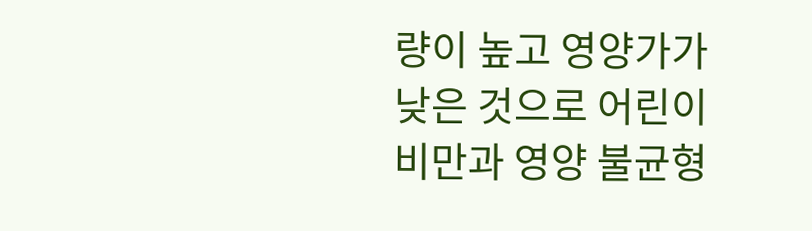량이 높고 영양가가 낮은 것으로 어린이 비만과 영양 불균형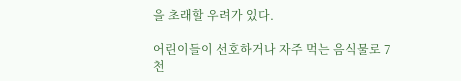을 초래할 우려가 있다.

어린이들이 선호하거나 자주 먹는 음식물로 7천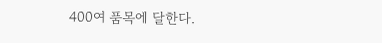400여 품목에 달한다.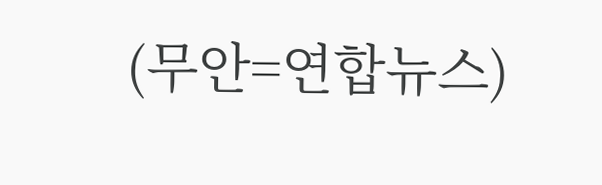(무안=연합뉴스)